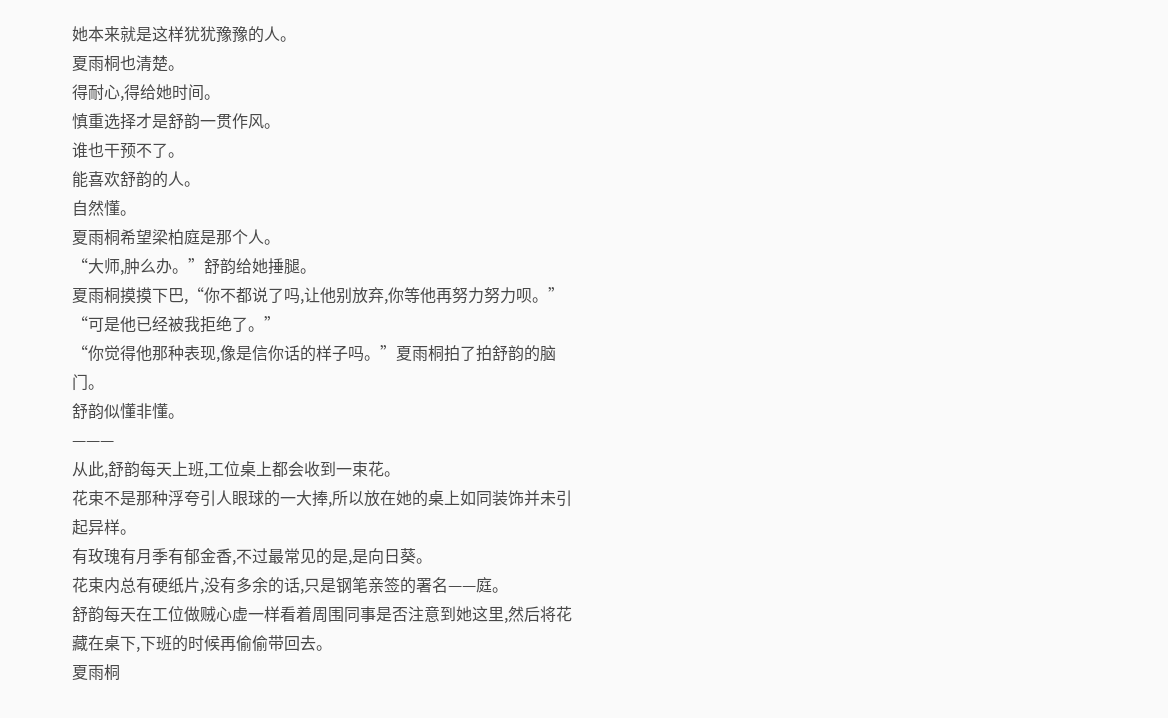她本来就是这样犹犹豫豫的人。
夏雨桐也清楚。
得耐心,得给她时间。
慎重选择才是舒韵一贯作风。
谁也干预不了。
能喜欢舒韵的人。
自然懂。
夏雨桐希望梁柏庭是那个人。
“大师,肿么办。”舒韵给她捶腿。
夏雨桐摸摸下巴,“你不都说了吗,让他别放弃,你等他再努力努力呗。”
“可是他已经被我拒绝了。”
“你觉得他那种表现,像是信你话的样子吗。”夏雨桐拍了拍舒韵的脑门。
舒韵似懂非懂。
———
从此,舒韵每天上班,工位桌上都会收到一束花。
花束不是那种浮夸引人眼球的一大捧,所以放在她的桌上如同装饰并未引起异样。
有玫瑰有月季有郁金香,不过最常见的是,是向日葵。
花束内总有硬纸片,没有多余的话,只是钢笔亲签的署名——庭。
舒韵每天在工位做贼心虚一样看着周围同事是否注意到她这里,然后将花藏在桌下,下班的时候再偷偷带回去。
夏雨桐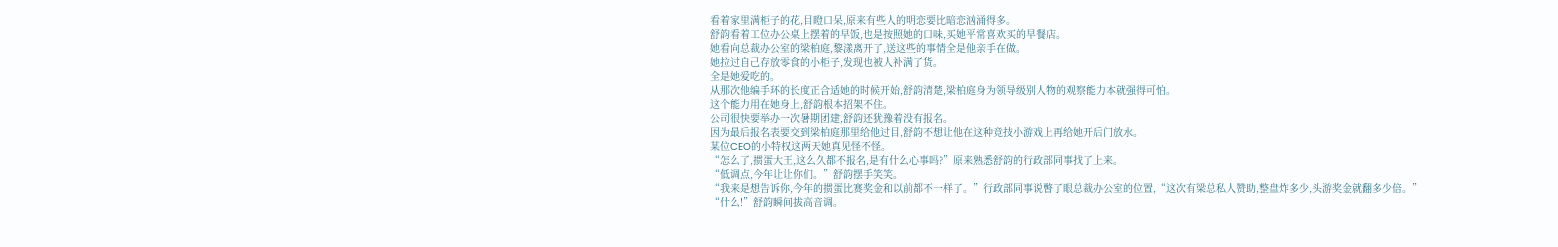看着家里满柜子的花,目瞪口呆,原来有些人的明恋要比暗恋汹涌得多。
舒韵看着工位办公桌上摆着的早饭,也是按照她的口味,买她平常喜欢买的早餐店。
她看向总裁办公室的梁柏庭,黎漾离开了,送这些的事情全是他亲手在做。
她拉过自己存放零食的小柜子,发现也被人补满了货。
全是她爱吃的。
从那次他编手环的长度正合适她的时候开始,舒韵清楚,梁柏庭身为领导级别人物的观察能力本就强得可怕。
这个能力用在她身上,舒韵根本招架不住。
公司很快要举办一次暑期团建,舒韵还犹豫着没有报名。
因为最后报名表要交到梁柏庭那里给他过目,舒韵不想让他在这种竞技小游戏上再给她开后门放水。
某位CEO的小特权这两天她真见怪不怪。
“怎么了,掼蛋大王,这么久都不报名,是有什么心事吗?”原来熟悉舒韵的行政部同事找了上来。
“低调点,今年让让你们。”舒韵摆手笑笑。
“我来是想告诉你,今年的掼蛋比赛奖金和以前都不一样了。”行政部同事说瞥了眼总裁办公室的位置,“这次有梁总私人赞助,整盘炸多少,头游奖金就翻多少倍。”
“什么!”舒韵瞬间拔高音调。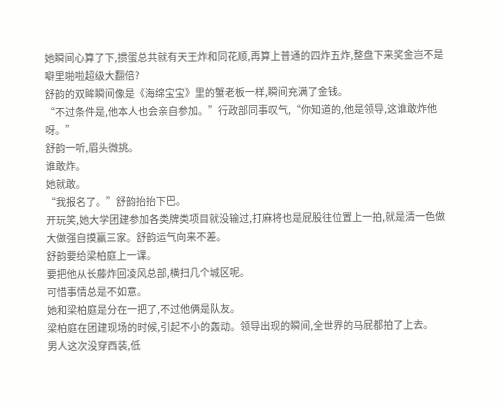她瞬间心算了下,掼蛋总共就有天王炸和同花顺,再算上普通的四炸五炸,整盘下来奖金岂不是噼里啪啦超级大翻倍?
舒韵的双眸瞬间像是《海绵宝宝》里的蟹老板一样,瞬间充满了金钱。
“不过条件是,他本人也会亲自参加。”行政部同事叹气,“你知道的,他是领导,这谁敢炸他呀。”
舒韵一听,眉头微挑。
谁敢炸。
她就敢。
“我报名了。”舒韵抬抬下巴。
开玩笑,她大学团建参加各类牌类项目就没输过,打麻将也是屁股往位置上一拍,就是清一色做大做强自摸赢三家。舒韵运气向来不差。
舒韵要给梁柏庭上一课。
要把他从长藤炸回凌风总部,横扫几个城区呢。
可惜事情总是不如意。
她和梁柏庭是分在一把了,不过他俩是队友。
梁柏庭在团建现场的时候,引起不小的轰动。领导出现的瞬间,全世界的马屁都拍了上去。
男人这次没穿西装,低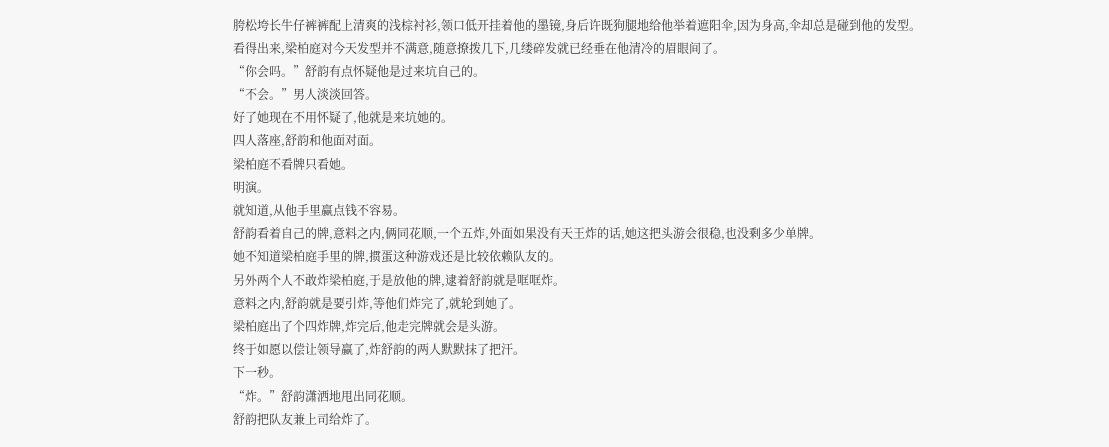胯松垮长牛仔裤裤配上清爽的浅棕衬衫,领口低开挂着他的墨镜,身后许既狗腿地给他举着遮阳伞,因为身高,伞却总是碰到他的发型。
看得出来,梁柏庭对今天发型并不满意,随意撩拨几下,几缕碎发就已经垂在他清冷的眉眼间了。
“你会吗。”舒韵有点怀疑他是过来坑自己的。
“不会。”男人淡淡回答。
好了她现在不用怀疑了,他就是来坑她的。
四人落座,舒韵和他面对面。
梁柏庭不看牌只看她。
明演。
就知道,从他手里赢点钱不容易。
舒韵看着自己的牌,意料之内,俩同花顺,一个五炸,外面如果没有天王炸的话,她这把头游会很稳,也没剩多少单牌。
她不知道梁柏庭手里的牌,掼蛋这种游戏还是比较依赖队友的。
另外两个人不敢炸梁柏庭,于是放他的牌,逮着舒韵就是哐哐炸。
意料之内,舒韵就是要引炸,等他们炸完了,就轮到她了。
梁柏庭出了个四炸牌,炸完后,他走完牌就会是头游。
终于如愿以偿让领导赢了,炸舒韵的两人默默抹了把汗。
下一秒。
“炸。”舒韵潇洒地甩出同花顺。
舒韵把队友兼上司给炸了。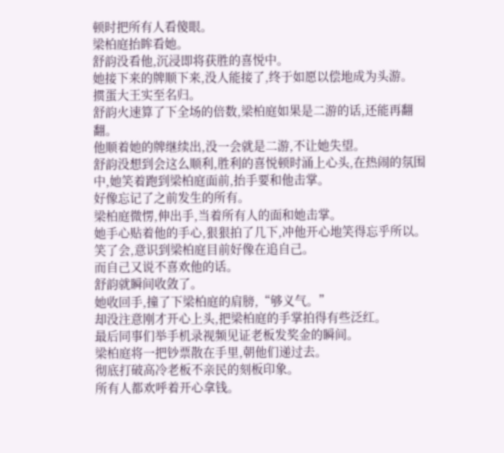顿时把所有人看傻眼。
梁柏庭抬眸看她。
舒韵没看他,沉浸即将获胜的喜悦中。
她接下来的牌顺下来,没人能接了,终于如愿以偿地成为头游。
掼蛋大王实至名归。
舒韵火速算了下全场的倍数,梁柏庭如果是二游的话,还能再翻翻。
他顺着她的牌继续出,没一会就是二游,不让她失望。
舒韵没想到会这么顺利,胜利的喜悦顿时涌上心头,在热闹的氛围中,她笑着跑到梁柏庭面前,抬手要和他击掌。
好像忘记了之前发生的所有。
梁柏庭微愣,伸出手,当着所有人的面和她击掌。
她手心贴着他的手心,狠狠拍了几下,冲他开心地笑得忘乎所以。
笑了会,意识到梁柏庭目前好像在追自己。
而自己又说不喜欢他的话。
舒韵就瞬间收敛了。
她收回手,撞了下梁柏庭的肩膀,“够义气。”
却没注意刚才开心上头,把梁柏庭的手掌拍得有些泛红。
最后同事们举手机录视频见证老板发奖金的瞬间。
梁柏庭将一把钞票散在手里,朝他们递过去。
彻底打破高冷老板不亲民的刻板印象。
所有人都欢呼着开心拿钱。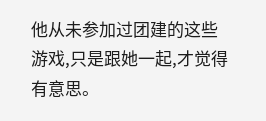他从未参加过团建的这些游戏,只是跟她一起,才觉得有意思。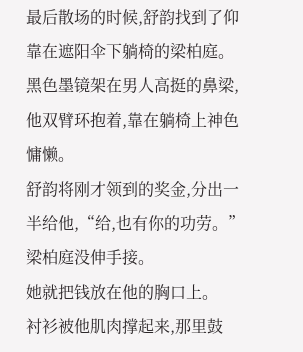最后散场的时候,舒韵找到了仰靠在遮阳伞下躺椅的梁柏庭。
黑色墨镜架在男人高挺的鼻梁,他双臂环抱着,靠在躺椅上神色慵懒。
舒韵将刚才领到的奖金,分出一半给他,“给,也有你的功劳。”
梁柏庭没伸手接。
她就把钱放在他的胸口上。
衬衫被他肌肉撑起来,那里鼓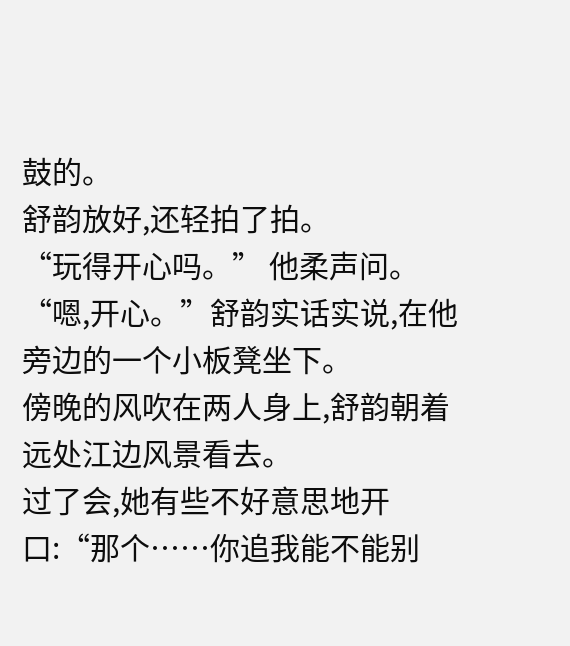鼓的。
舒韵放好,还轻拍了拍。
“玩得开心吗。” 他柔声问。
“嗯,开心。”舒韵实话实说,在他旁边的一个小板凳坐下。
傍晚的风吹在两人身上,舒韵朝着远处江边风景看去。
过了会,她有些不好意思地开口:“那个……你追我能不能别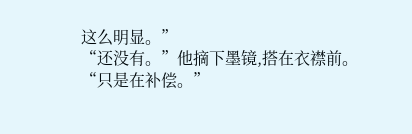这么明显。”
“还没有。”他摘下墨镜,搭在衣襟前。
“只是在补偿。”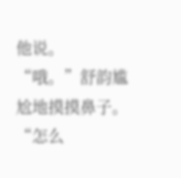他说。
“哦。”舒韵尴尬地摸摸鼻子。
“怎么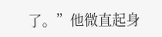了。”他微直起身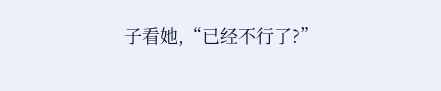子看她,“已经不行了?”